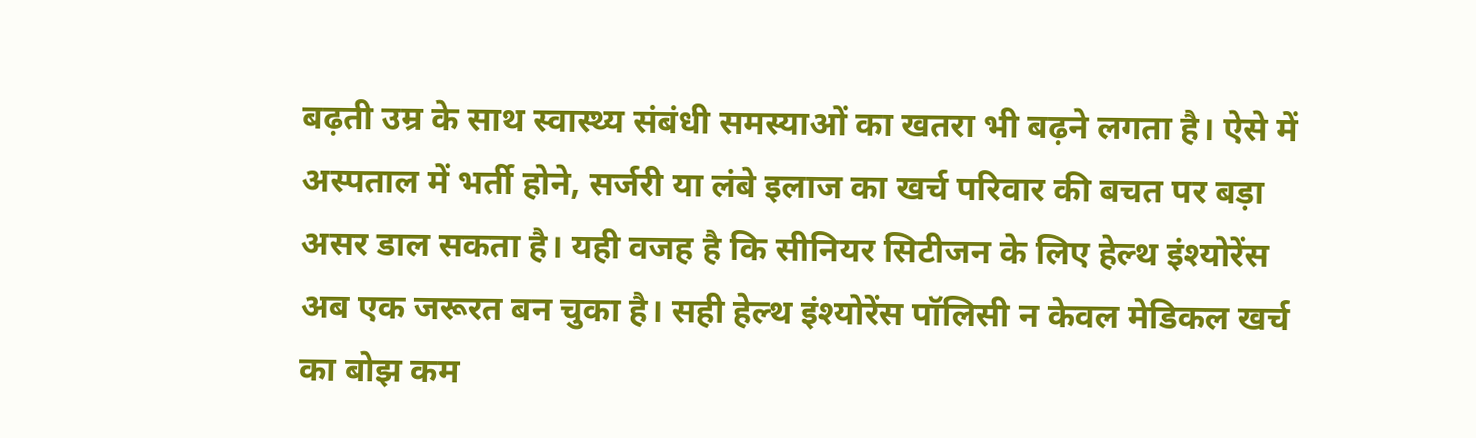बढ़ती उम्र के साथ स्वास्थ्य संबंधी समस्याओं का खतरा भी बढ़ने लगता है। ऐसे में अस्पताल में भर्ती होने, सर्जरी या लंबे इलाज का खर्च परिवार की बचत पर बड़ा असर डाल सकता है। यही वजह है कि सीनियर सिटीजन के लिए हेल्थ इंश्योरेंस अब एक जरूरत बन चुका है। सही हेल्थ इंश्योरेंस पॉलिसी न केवल मेडिकल खर्च का बोझ कम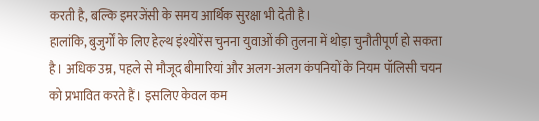करती है, बल्कि इमरजेंसी के समय आर्थिक सुरक्षा भी देती है।
हालांकि, बुजुर्गों के लिए हेल्थ इंश्योरेंस चुनना युवाओं की तुलना में थोड़ा चुनौतीपूर्ण हो सकता है। अधिक उम्र, पहले से मौजूद बीमारियां और अलग-अलग कंपनियों के नियम पॉलिसी चयन को प्रभावित करते हैं। इसलिए केवल कम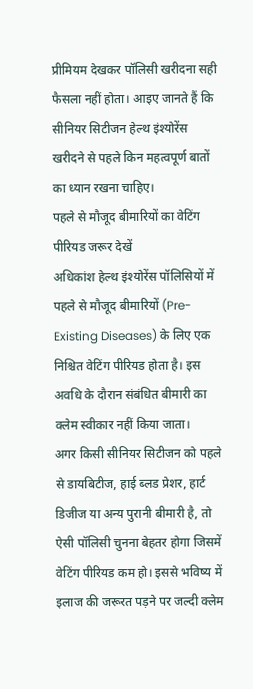प्रीमियम देखकर पॉलिसी खरीदना सही फैसला नहीं होता। आइए जानते हैं कि सीनियर सिटीजन हेल्थ इंश्योरेंस खरीदने से पहले किन महत्वपूर्ण बातों का ध्यान रखना चाहिए।
पहले से मौजूद बीमारियों का वेटिंग पीरियड जरूर देखें
अधिकांश हेल्थ इंश्योरेंस पॉलिसियों में पहले से मौजूद बीमारियों (Pre-Existing Diseases) के लिए एक निश्चित वेटिंग पीरियड होता है। इस अवधि के दौरान संबंधित बीमारी का क्लेम स्वीकार नहीं किया जाता।
अगर किसी सीनियर सिटीजन को पहले से डायबिटीज, हाई ब्लड प्रेशर, हार्ट डिजीज या अन्य पुरानी बीमारी है, तो ऐसी पॉलिसी चुनना बेहतर होगा जिसमें वेटिंग पीरियड कम हो। इससे भविष्य में इलाज की जरूरत पड़ने पर जल्दी क्लेम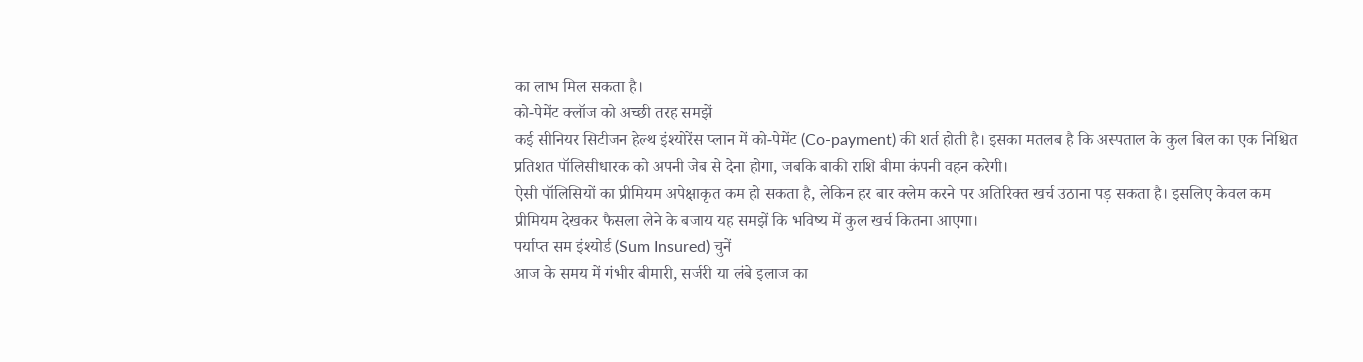का लाभ मिल सकता है।
को-पेमेंट क्लॉज को अच्छी तरह समझें
कई सीनियर सिटीजन हेल्थ इंश्योरेंस प्लान में को-पेमेंट (Co-payment) की शर्त होती है। इसका मतलब है कि अस्पताल के कुल बिल का एक निश्चित प्रतिशत पॉलिसीधारक को अपनी जेब से देना होगा, जबकि बाकी राशि बीमा कंपनी वहन करेगी।
ऐसी पॉलिसियों का प्रीमियम अपेक्षाकृत कम हो सकता है, लेकिन हर बार क्लेम करने पर अतिरिक्त खर्च उठाना पड़ सकता है। इसलिए केवल कम प्रीमियम देखकर फैसला लेने के बजाय यह समझें कि भविष्य में कुल खर्च कितना आएगा।
पर्याप्त सम इंश्योर्ड (Sum Insured) चुनें
आज के समय में गंभीर बीमारी, सर्जरी या लंबे इलाज का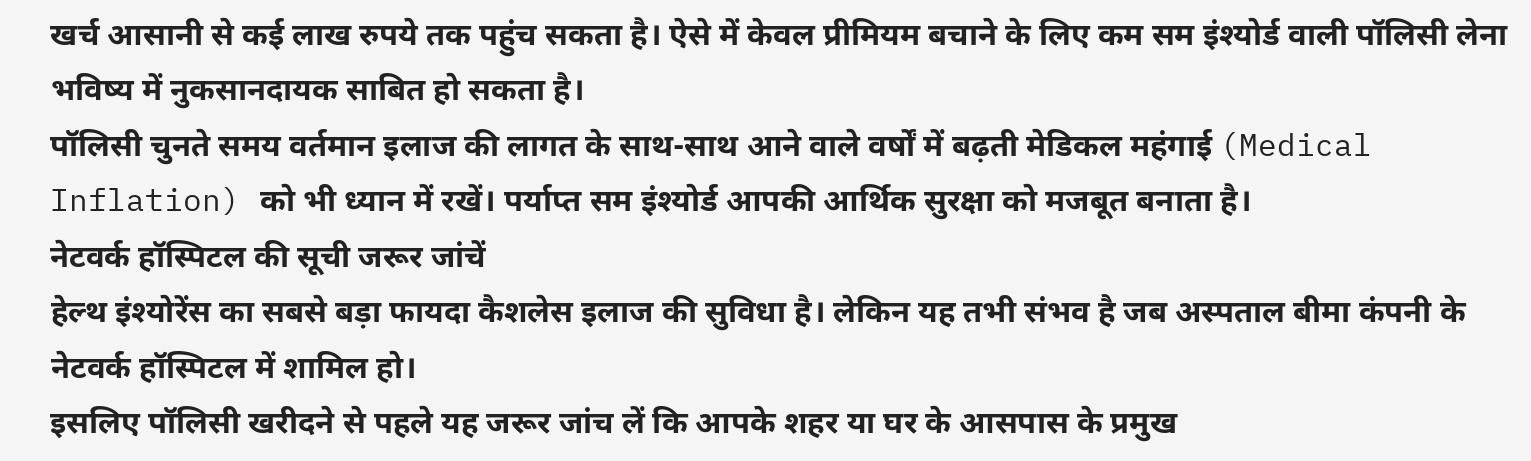खर्च आसानी से कई लाख रुपये तक पहुंच सकता है। ऐसे में केवल प्रीमियम बचाने के लिए कम सम इंश्योर्ड वाली पॉलिसी लेना भविष्य में नुकसानदायक साबित हो सकता है।
पॉलिसी चुनते समय वर्तमान इलाज की लागत के साथ-साथ आने वाले वर्षों में बढ़ती मेडिकल महंगाई (Medical Inflation) को भी ध्यान में रखें। पर्याप्त सम इंश्योर्ड आपकी आर्थिक सुरक्षा को मजबूत बनाता है।
नेटवर्क हॉस्पिटल की सूची जरूर जांचें
हेल्थ इंश्योरेंस का सबसे बड़ा फायदा कैशलेस इलाज की सुविधा है। लेकिन यह तभी संभव है जब अस्पताल बीमा कंपनी के नेटवर्क हॉस्पिटल में शामिल हो।
इसलिए पॉलिसी खरीदने से पहले यह जरूर जांच लें कि आपके शहर या घर के आसपास के प्रमुख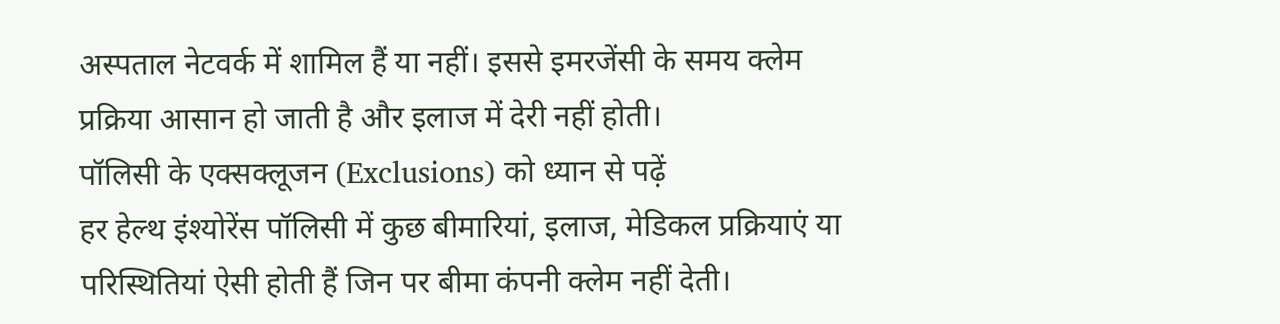अस्पताल नेटवर्क में शामिल हैं या नहीं। इससे इमरजेंसी के समय क्लेम प्रक्रिया आसान हो जाती है और इलाज में देरी नहीं होती।
पॉलिसी के एक्सक्लूजन (Exclusions) को ध्यान से पढ़ें
हर हेल्थ इंश्योरेंस पॉलिसी में कुछ बीमारियां, इलाज, मेडिकल प्रक्रियाएं या परिस्थितियां ऐसी होती हैं जिन पर बीमा कंपनी क्लेम नहीं देती।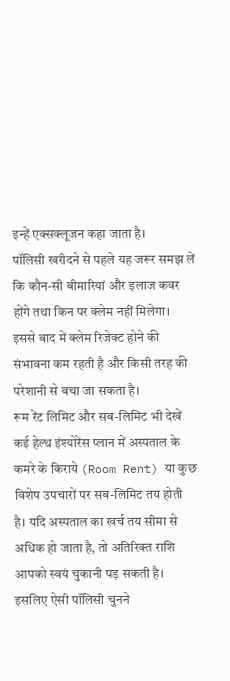इन्हें एक्सक्लूजन कहा जाता है।
पॉलिसी खरीदने से पहले यह जरूर समझ लें कि कौन-सी बीमारियां और इलाज कवर होंगे तथा किन पर क्लेम नहीं मिलेगा। इससे बाद में क्लेम रिजेक्ट होने की संभावना कम रहती है और किसी तरह की परेशानी से बचा जा सकता है।
रूम रेंट लिमिट और सब-लिमिट भी देखें
कई हेल्थ इंश्योरेंस प्लान में अस्पताल के कमरे के किराये (Room Rent) या कुछ विशेष उपचारों पर सब-लिमिट तय होती है। यदि अस्पताल का खर्च तय सीमा से अधिक हो जाता है, तो अतिरिक्त राशि आपको स्वयं चुकानी पड़ सकती है।
इसलिए ऐसी पॉलिसी चुनने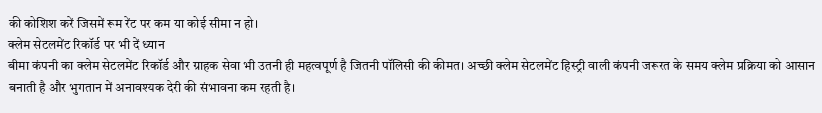की कोशिश करें जिसमें रूम रेंट पर कम या कोई सीमा न हो।
क्लेम सेटलमेंट रिकॉर्ड पर भी दें ध्यान
बीमा कंपनी का क्लेम सेटलमेंट रिकॉर्ड और ग्राहक सेवा भी उतनी ही महत्वपूर्ण है जितनी पॉलिसी की कीमत। अच्छी क्लेम सेटलमेंट हिस्ट्री वाली कंपनी जरूरत के समय क्लेम प्रक्रिया को आसान बनाती है और भुगतान में अनावश्यक देरी की संभावना कम रहती है।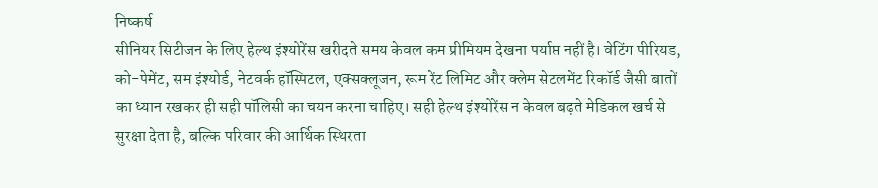निष्कर्ष
सीनियर सिटीजन के लिए हेल्थ इंश्योरेंस खरीदते समय केवल कम प्रीमियम देखना पर्याप्त नहीं है। वेटिंग पीरियड, को-पेमेंट, सम इंश्योर्ड, नेटवर्क हॉस्पिटल, एक्सक्लूजन, रूम रेंट लिमिट और क्लेम सेटलमेंट रिकॉर्ड जैसी बातों का ध्यान रखकर ही सही पॉलिसी का चयन करना चाहिए। सही हेल्थ इंश्योरेंस न केवल बढ़ते मेडिकल खर्च से सुरक्षा देता है, बल्कि परिवार की आर्थिक स्थिरता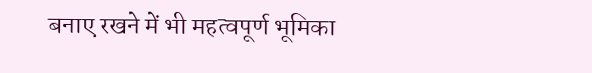बनाए रखने में भी महत्वपूर्ण भूमिका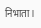निभाता।